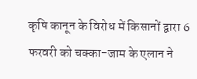कृषि कानून के विरोध में किसानों द्वारा 6 फरवरी को चक्का-जाम के एलान ने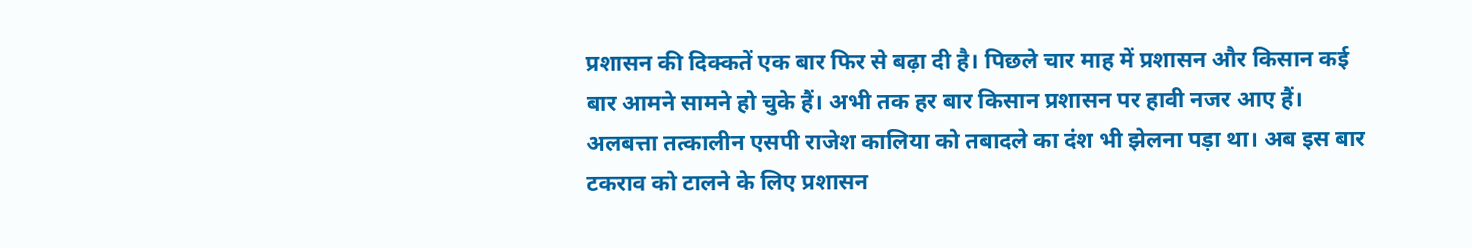प्रशासन की दिक्कतें एक बार फिर से बढ़ा दी है। पिछले चार माह में प्रशासन और किसान कई बार आमने सामने हो चुके हैं। अभी तक हर बार किसान प्रशासन पर हावी नजर आए हैं। अलबत्ता तत्कालीन एसपी राजेश कालिया को तबादले का दंश भी झेलना पड़ा था। अब इस बार टकराव को टालने के लिए प्रशासन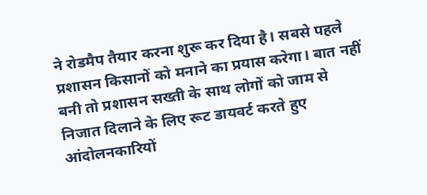ने रोडमैप तैयार करना शुरू कर दिया है। सबसे पहले प्रशासन किसानों को मनाने का प्रयास करेगा। बात नहीं बनी तो प्रशासन सख्ती के साथ लोगों को जाम से निजात दिलाने के लिए रूट डायवर्ट करते हुए आंदोलनकारियों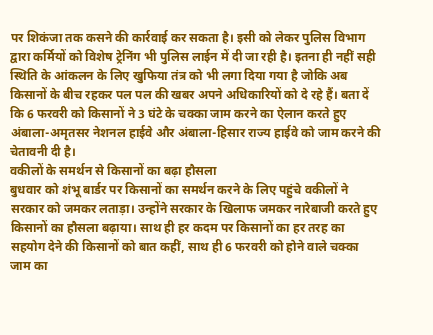पर शिकंजा तक कसने की कार्रवाई कर सकता है। इसी को लेकर पुलिस विभाग द्वारा कर्मियों को विशेष ट्रेनिंग भी पुलिस लाईन में दी जा रही है। इतना ही नहीं सही स्थिति के आंकलन के लिए खुफिया तंत्र को भी लगा दिया गया है जोकि अब किसानों के बीच रहकर पल पल की खबर अपने अधिकारियों को दे रहे हैं। बता दें कि 6 फरवरी को किसानों ने 3 घंटे के चक्का जाम करने का ऐलान करते हुए अंबाला-अमृतसर नेशनल हाईवे और अंबाला-हिसार राज्य हाईवे को जाम करने की चेतावनी दी है।
वकीलों के समर्थन से किसानों का बढ़ा हौसला
बुधवार को शंभू बार्डर पर किसानों का समर्थन करने के लिए पहुंचे वकीलों ने सरकार को जमकर लताड़ा। उन्होंने सरकार के खिलाफ जमकर नारेबाजी करते हुए किसानों का हौसला बढ़ाया। साथ ही हर कदम पर किसानों का हर तरह का सहयोग देने की किसानों को बात कहीं, साथ ही 6 फरवरी को होने वाले चक्का जाम का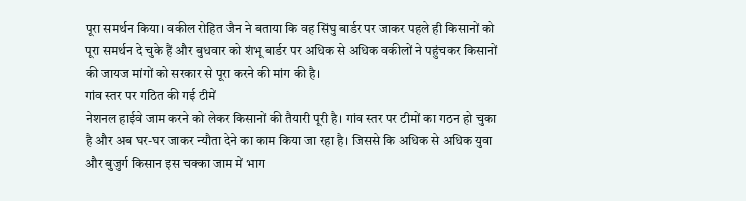पूरा समर्थन किया। वकील रोहित जैन ने बताया कि वह सिंघु बार्डर पर जाकर पहले ही किसानों को पूरा समर्थन दे चुके हैं और बुधवार को शंभू बार्डर पर अधिक से अधिक वकीलों ने पहुंचकर किसानों की जायज मांगों को सरकार से पूरा करने की मांग की है।
गांव स्तर पर गठित की गई टीमें
नेशनल हाईवे जाम करने को लेकर किसानों की तैयारी पूरी है। गांव स्तर पर टीमों का गठन हो चुका है और अब घर-घर जाकर न्यौता देने का काम किया जा रहा है। जिससे कि अधिक से अधिक युवा और बुजुर्ग किसान इस चक्का जाम में भाग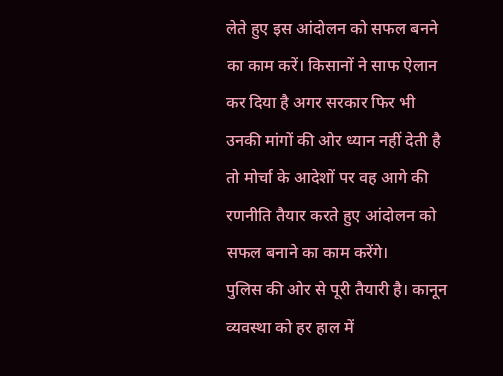लेते हुए इस आंदोलन को सफल बनने का काम करें। किसानों ने साफ ऐलान कर दिया है अगर सरकार फिर भी उनकी मांगों की ओर ध्यान नहीं देती है तो मोर्चा के आदेशों पर वह आगे की रणनीति तैयार करते हुए आंदोलन को सफल बनाने का काम करेंगे।
पुलिस की ओर से पूरी तैयारी है। कानून व्यवस्था को हर हाल में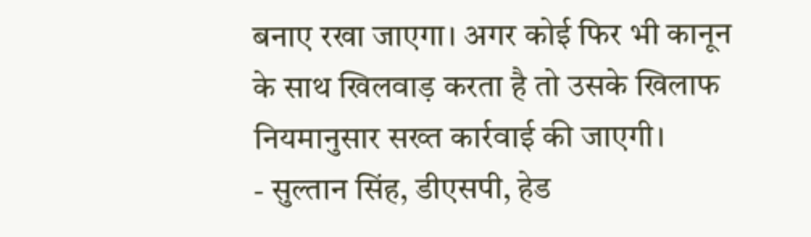बनाए रखा जाएगा। अगर कोई फिर भी कानून के साथ खिलवाड़ करता है तो उसके खिलाफ नियमानुसार सख्त कार्रवाई की जाएगी।
- सुल्तान सिंह, डीएसपी, हेड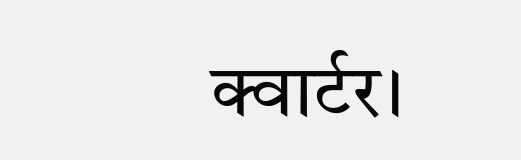क्वार्टर।